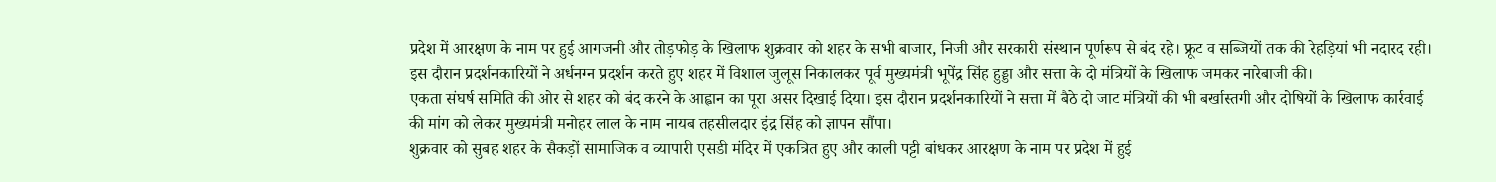प्रदेश में आरक्षण के नाम पर हुई आगजनी और तोड़फोड़ के खिलाफ शुक्रवार को शहर के सभी बाजार, निजी और सरकारी संस्थान पूर्णरूप से बंद रहे। फ्रूट व सब्जियों तक की रेहड़ियां भी नदारद रही। इस दौरान प्रदर्शनकारियों ने अर्धनग्न प्रदर्शन करते हुए शहर में विशाल जुलूस निकालकर पूर्व मुख्यमंत्री भूपेंद्र सिंह हुड्डा और सत्ता के दो मंत्रियों के खिलाफ जमकर नारेबाजी की।
एकता संघर्ष समिति की ओर से शहर को बंद करने के आह्वान का पूरा असर दिखाई दिया। इस दौरान प्रदर्शनकारियों ने सत्ता में बैठे दो जाट मंत्रियों की भी बर्खास्तगी और दोषियों के खिलाफ कार्रवाई की मांग को लेकर मुख्यमंत्री मनोहर लाल के नाम नायब तहसीलदार इंद्र सिंह को ज्ञापन सौंपा।
शुक्रवार को सुबह शहर के सैकड़ों सामाजिक व व्यापारी एसडी मंदिर में एकत्रित हुए और काली पट्टी बांधकर आरक्षण के नाम पर प्रदेश में हुई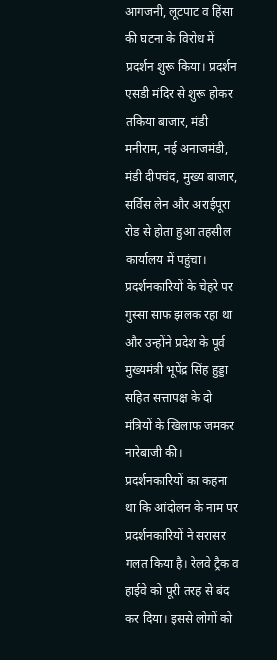आगजनी, लूटपाट व हिंसा की घटना के विरोध में प्रदर्शन शुरू किया। प्रदर्शन एसडी मंदिर से शुरू होकर तकिया बाजार, मंडी मनीराम, नई अनाजमंडी, मंडी दीपचंद, मुख्य बाजार, सर्विस लेन और अराईपूरा रोड से होता हुआ तहसील कार्यालय में पहुंचा।
प्रदर्शनकारियों के चेहरे पर गुस्सा साफ झलक रहा था और उन्होंने प्रदेश के पूर्व मुख्यमंत्री भूपेंद्र सिंह हुड्डा सहित सत्तापक्ष के दो मंत्रियों के खिलाफ जमकर नारेबाजी की। प्रदर्शनकारियों का कहना था कि आंदोलन के नाम पर प्रदर्शनकारियों ने सरासर गलत किया है। रेलवे ट्रैक व हाईवे को पूरी तरह से बंद कर दिया। इससे लोगों को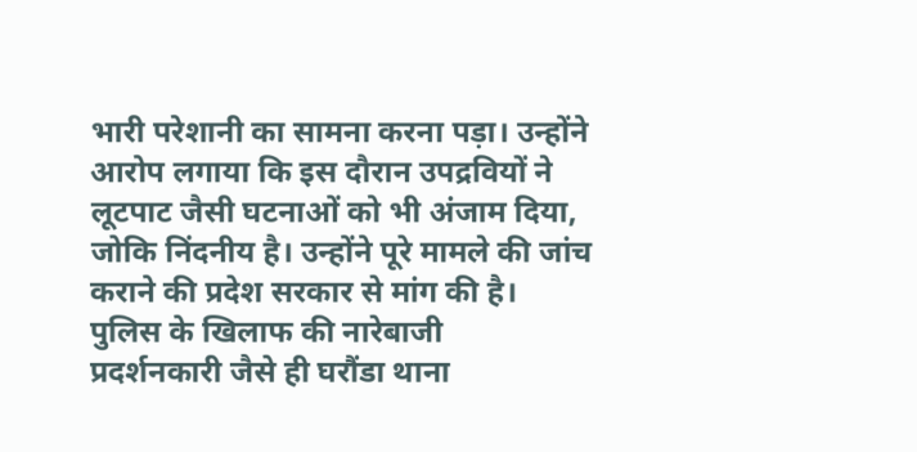भारी परेशानी का सामना करना पड़ा। उन्होंने आरोप लगाया कि इस दौरान उपद्रवियों ने लूटपाट जैसी घटनाओं को भी अंजाम दिया, जोकि निंदनीय है। उन्होंने पूरे मामले की जांच कराने की प्रदेश सरकार से मांग की है।
पुलिस के खिलाफ की नारेबाजी
प्रदर्शनकारी जैसे ही घरौंडा थाना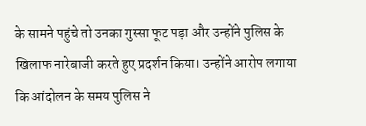के सामने पहुंचे तो उनका गुस्सा फूट पड़ा और उन्होंने पुलिस के खिलाफ नारेबाजी करते हुए प्रदर्शन किया। उन्होंने आरोप लगाया कि आंदोलन के समय पुलिस ने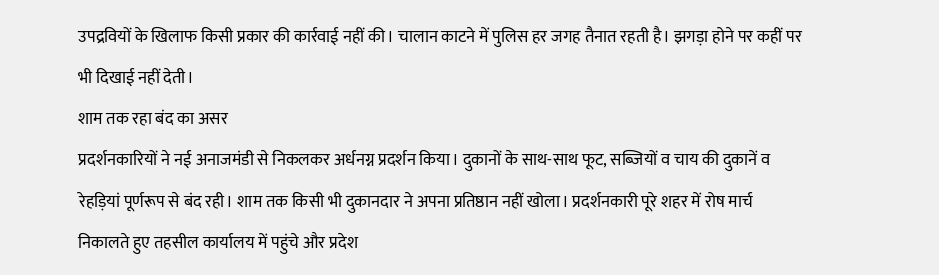उपद्रवियों के खिलाफ किसी प्रकार की कार्रवाई नहीं की। चालान काटने में पुलिस हर जगह तैनात रहती है। झगड़ा होने पर कहीं पर भी दिखाई नहीं देती।
शाम तक रहा बंद का असर
प्रदर्शनकारियों ने नई अनाजमंडी से निकलकर अर्धनग्न प्रदर्शन किया। दुकानों के साथ-साथ फूट, सब्जियों व चाय की दुकानें व रेहड़ियां पूर्णरूप से बंद रही। शाम तक किसी भी दुकानदार ने अपना प्रतिष्ठान नहीं खोला। प्रदर्शनकारी पूरे शहर में रोष मार्च निकालते हुए तहसील कार्यालय में पहुंचे और प्रदेश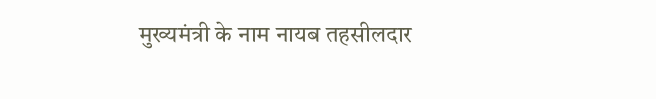मुख्यमंत्री के नाम नायब तहसीलदार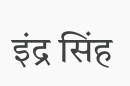इंद्र सिंह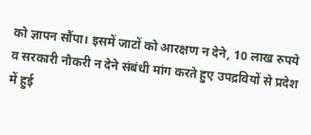को ज्ञापन सौंपा। इसमें जाटों को आरक्षण न देने, 10 लाख रुपये व सरकारी नौकरी न देने संबंधी मांग करते हुए उपद्रवियों से प्रदेश में हुई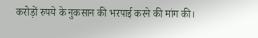करोड़ों रुपये के नुकसान की भरपाई करने की मांग की।